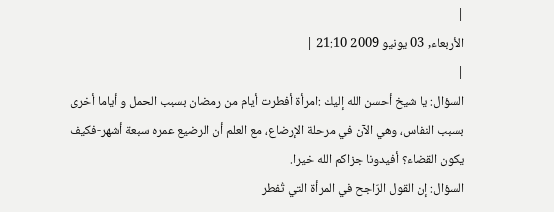|
الأربعاء, 03 يونيو 2009 21:10 |
|
السؤال: يا شيخ أحسن الله إليك :امرأة أفطرت أيام من رمضان بسبب الحمل و أياما أخرى بسبب النفاس، وهي الآن في مرحلة الإرضاع، مع العلم أن الرضيع عمره سبعة أشهر-فكيف يكون القضاء؟ أفيدونا جزاكم الله خيرا.
السؤال: إن القول الرّاجح في المرأة التي تُفطر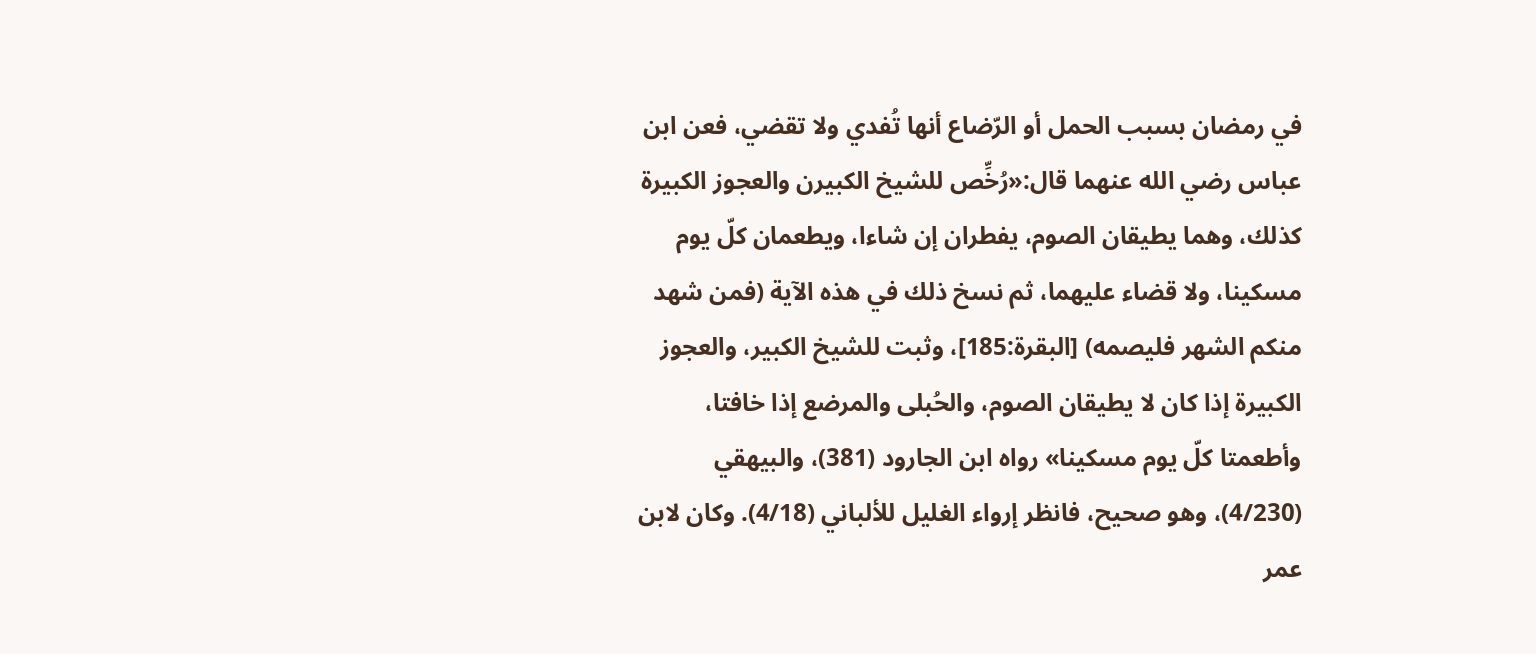في رمضان بسبب الحمل أو الرّضاع أنها تُفدي ولا تقضي، فعن ابن عباس رضي الله عنهما قال:«رُخِّص للشيخ الكبيرن والعجوز الكبيرة كذلك، وهما يطيقان الصوم، يفطران إن شاءا، ويطعمان كلّ يوم مسكينا، ولا قضاء عليهما، ثم نسخ ذلك في هذه الآية (فمن شهد منكم الشهر فليصمه) [البقرة:185]، وثبت للشيخ الكبير، والعجوز الكبيرة إذا كان لا يطيقان الصوم، والحُبلى والمرضع إذا خافتا، وأطعمتا كلّ يوم مسكينا» رواه ابن الجارود (381)، والبيهقي (4/230)، وهو صحيح، فانظر إرواء الغليل للألباني (4/18). وكان لابن عمر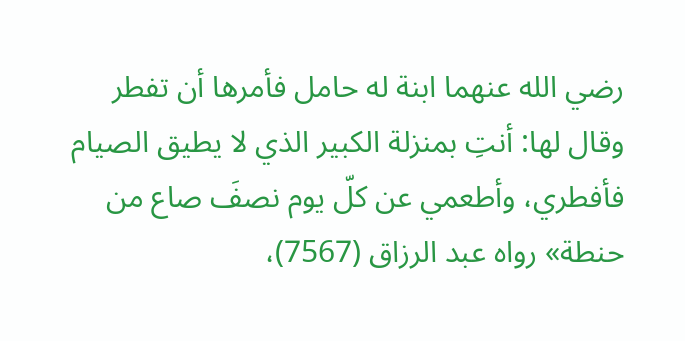رضي الله عنهما ابنة له حامل فأمرها أن تفطر وقال لها: أنتِ بمنزلة الكبير الذي لا يطيق الصيام فأفطري، وأطعمي عن كلّ يوم نصفَ صاع من حنطة» رواه عبد الرزاق (7567)،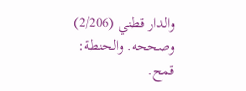والدار قطني (2/206) وصححه. والحنطة: قمح.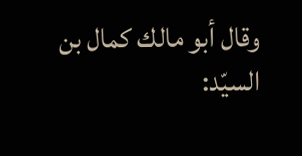وقال أبو مالك كمال بن السيّد: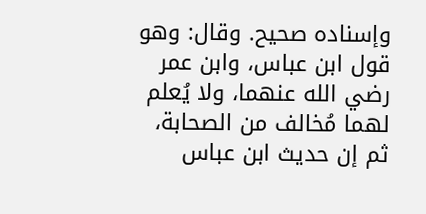وإسناده صحيح. وقال: وهو قول ابن عباس، وابن عمر رضي الله عنهما، ولا يُعلم لهما مُخالف من الصحابة، ثم إن حديث ابن عباس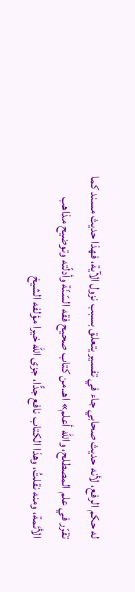له حكم الرفع، لأنه حديث صحابي جاء في تفسير يتعلق بسبب نزول الآية، فهذا حديث مسند كما تقرّر في علم المصطلح، والله أعلم» اهـ.من كتاب صحيح فقه السّنّة وأدلّته وتوضيح مذاهب الأئمة، ومنه نقلتُ، وهذا الكتاب نافع جدًّا، جزى الله خيرا مؤلفه الشيخ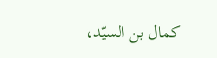كمال بن السيّد،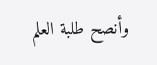وأنصح طلبة العلم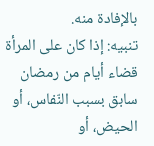بالإفادة منه.
تنبيه: إذا كان على المرأة قضاء أيام من رمضان سابق بسبب النّفاس، أو الحيض، أو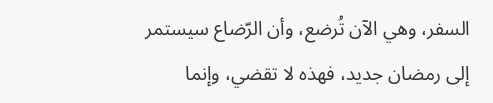السفر، وهي الآن تُرضع، وأن الرّضاع سيستمر إلى رمضان جديد، فهذه لا تقضي، وإنما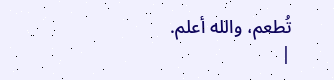تُطعم، والله أعلم.
|